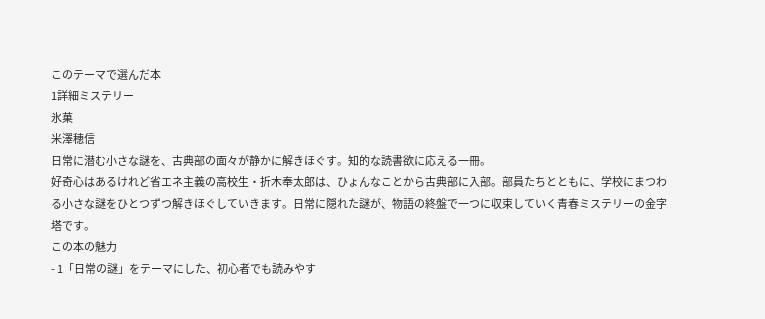このテーマで選んだ本
1詳細ミステリー
氷菓
米澤穂信
日常に潜む小さな謎を、古典部の面々が静かに解きほぐす。知的な読書欲に応える一冊。
好奇心はあるけれど省エネ主義の高校生・折木奉太郎は、ひょんなことから古典部に入部。部員たちとともに、学校にまつわる小さな謎をひとつずつ解きほぐしていきます。日常に隠れた謎が、物語の終盤で一つに収束していく青春ミステリーの金字塔です。
この本の魅力
- 1「日常の謎」をテーマにした、初心者でも読みやす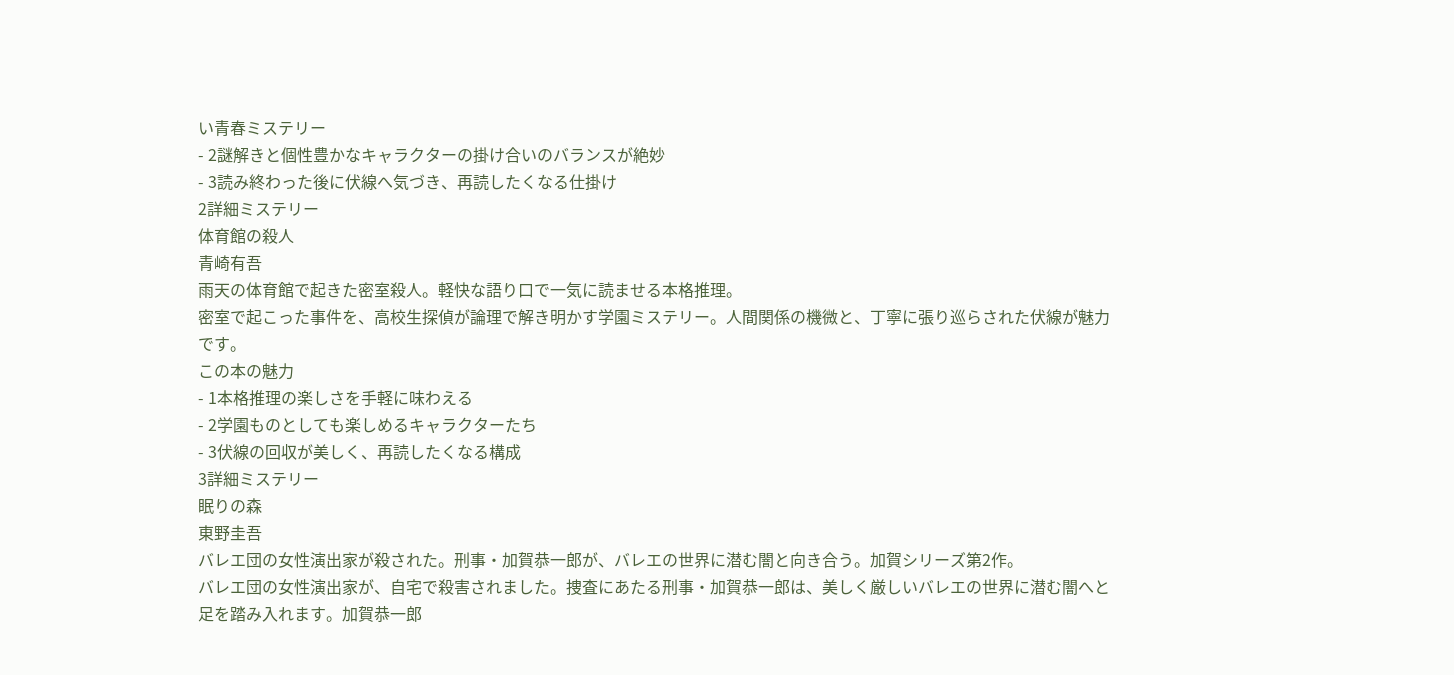い青春ミステリー
- 2謎解きと個性豊かなキャラクターの掛け合いのバランスが絶妙
- 3読み終わった後に伏線へ気づき、再読したくなる仕掛け
2詳細ミステリー
体育館の殺人
青崎有吾
雨天の体育館で起きた密室殺人。軽快な語り口で一気に読ませる本格推理。
密室で起こった事件を、高校生探偵が論理で解き明かす学園ミステリー。人間関係の機微と、丁寧に張り巡らされた伏線が魅力です。
この本の魅力
- 1本格推理の楽しさを手軽に味わえる
- 2学園ものとしても楽しめるキャラクターたち
- 3伏線の回収が美しく、再読したくなる構成
3詳細ミステリー
眠りの森
東野圭吾
バレエ団の女性演出家が殺された。刑事・加賀恭一郎が、バレエの世界に潜む闇と向き合う。加賀シリーズ第2作。
バレエ団の女性演出家が、自宅で殺害されました。捜査にあたる刑事・加賀恭一郎は、美しく厳しいバレエの世界に潜む闇へと足を踏み入れます。加賀恭一郎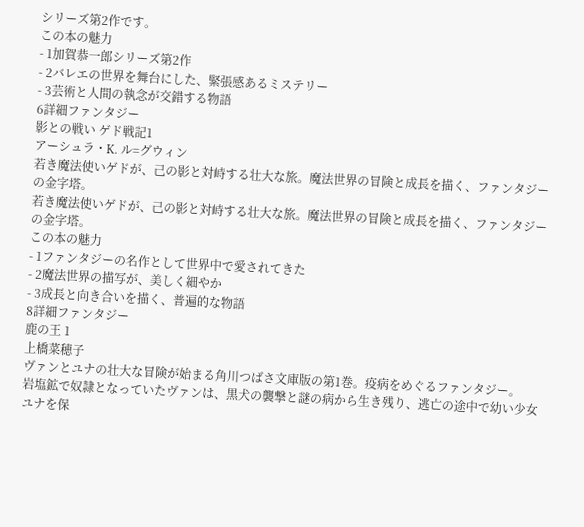シリーズ第2作です。
この本の魅力
- 1加賀恭一郎シリーズ第2作
- 2バレエの世界を舞台にした、緊張感あるミステリー
- 3芸術と人間の執念が交錯する物語
6詳細ファンタジー
影との戦い ゲド戦記1
アーシュラ・K. ル=グウィン
若き魔法使いゲドが、己の影と対峙する壮大な旅。魔法世界の冒険と成長を描く、ファンタジーの金字塔。
若き魔法使いゲドが、己の影と対峙する壮大な旅。魔法世界の冒険と成長を描く、ファンタジーの金字塔。
この本の魅力
- 1ファンタジーの名作として世界中で愛されてきた
- 2魔法世界の描写が、美しく細やか
- 3成長と向き合いを描く、普遍的な物語
8詳細ファンタジー
鹿の王 1
上橋菜穂子
ヴァンとユナの壮大な冒険が始まる角川つばさ文庫版の第1巻。疫病をめぐるファンタジー。
岩塩鉱で奴隷となっていたヴァンは、黒犬の襲撃と謎の病から生き残り、逃亡の途中で幼い少女ユナを保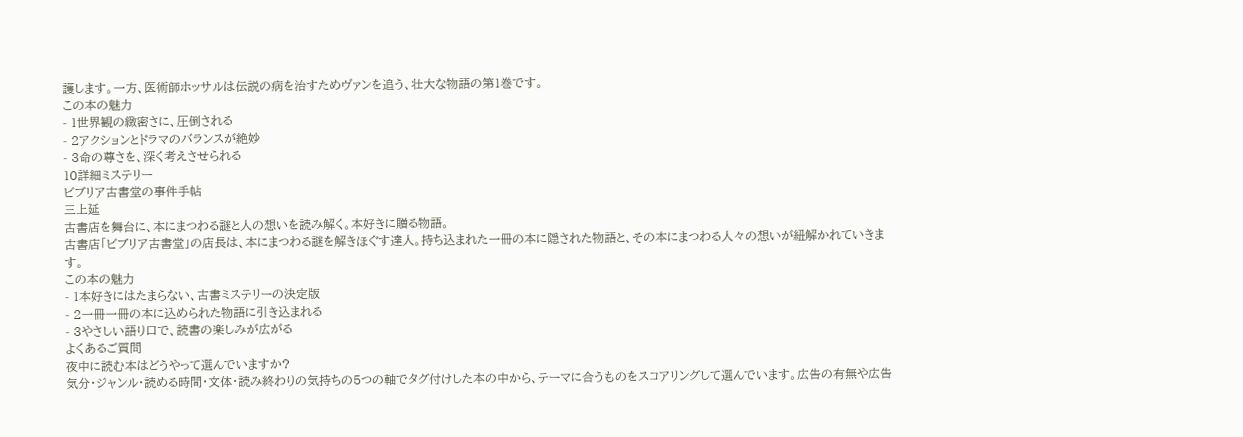護します。一方、医術師ホッサルは伝説の病を治すためヴァンを追う、壮大な物語の第1巻です。
この本の魅力
- 1世界観の緻密さに、圧倒される
- 2アクションとドラマのバランスが絶妙
- 3命の尊さを、深く考えさせられる
10詳細ミステリー
ビブリア古書堂の事件手帖
三上延
古書店を舞台に、本にまつわる謎と人の想いを読み解く。本好きに贈る物語。
古書店「ビブリア古書堂」の店長は、本にまつわる謎を解きほぐす達人。持ち込まれた一冊の本に隠された物語と、その本にまつわる人々の想いが紐解かれていきます。
この本の魅力
- 1本好きにはたまらない、古書ミステリーの決定版
- 2一冊一冊の本に込められた物語に引き込まれる
- 3やさしい語り口で、読書の楽しみが広がる
よくあるご質問
夜中に読む本はどうやって選んでいますか?
気分・ジャンル・読める時間・文体・読み終わりの気持ちの5つの軸でタグ付けした本の中から、テーマに合うものをスコアリングして選んでいます。広告の有無や広告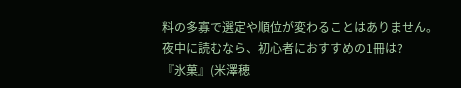料の多寡で選定や順位が変わることはありません。
夜中に読むなら、初心者におすすめの1冊は?
『氷菓』(米澤穂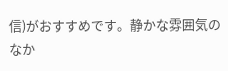信)がおすすめです。静かな雰囲気のなか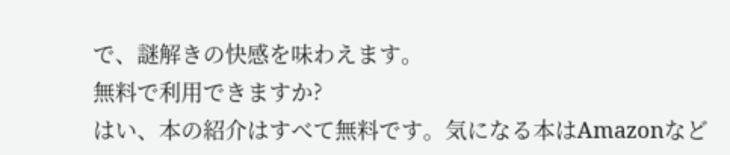で、謎解きの快感を味わえます。
無料で利用できますか?
はい、本の紹介はすべて無料です。気になる本はAmazonなど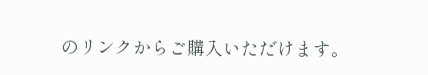のリンクからご購入いただけます。